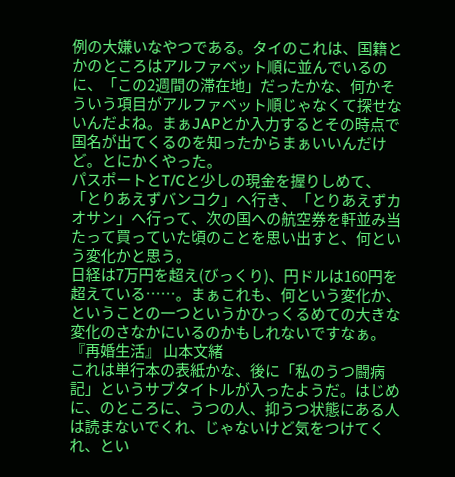例の大嫌いなやつである。タイのこれは、国籍とかのところはアルファベット順に並んでいるのに、「この2週間の滞在地」だったかな、何かそういう項目がアルファベット順じゃなくて探せないんだよね。まぁJAPとか入力するとその時点で国名が出てくるのを知ったからまぁいいんだけど。とにかくやった。
パスポートとT/Cと少しの現金を握りしめて、「とりあえずバンコク」へ行き、「とりあえずカオサン」へ行って、次の国への航空券を軒並み当たって買っていた頃のことを思い出すと、何という変化かと思う。
日経は7万円を超え(びっくり)、円ドルは160円を超えている……。まぁこれも、何という変化か、ということの一つというかひっくるめての大きな変化のさなかにいるのかもしれないですなぁ。
『再婚生活』 山本文緒
これは単行本の表紙かな、後に「私のうつ闘病記」というサブタイトルが入ったようだ。はじめに、のところに、うつの人、抑うつ状態にある人は読まないでくれ、じゃないけど気をつけてくれ、とい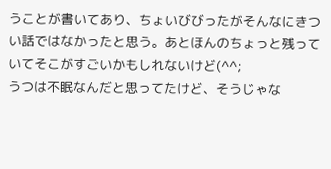うことが書いてあり、ちょいびびったがそんなにきつい話ではなかったと思う。あとほんのちょっと残っていてそこがすごいかもしれないけど(^^;
うつは不眠なんだと思ってたけど、そうじゃな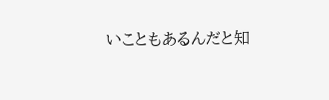いこともあるんだと知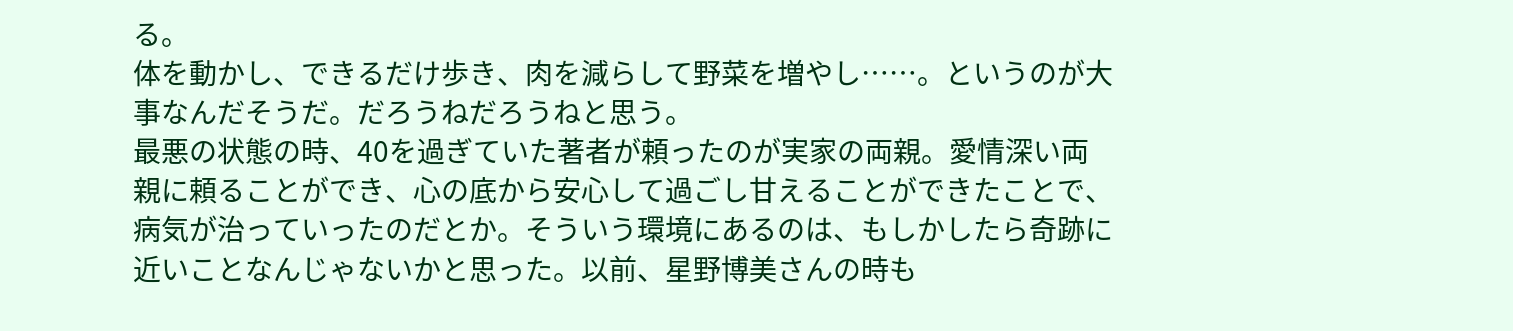る。
体を動かし、できるだけ歩き、肉を減らして野菜を増やし……。というのが大事なんだそうだ。だろうねだろうねと思う。
最悪の状態の時、40を過ぎていた著者が頼ったのが実家の両親。愛情深い両親に頼ることができ、心の底から安心して過ごし甘えることができたことで、病気が治っていったのだとか。そういう環境にあるのは、もしかしたら奇跡に近いことなんじゃないかと思った。以前、星野博美さんの時も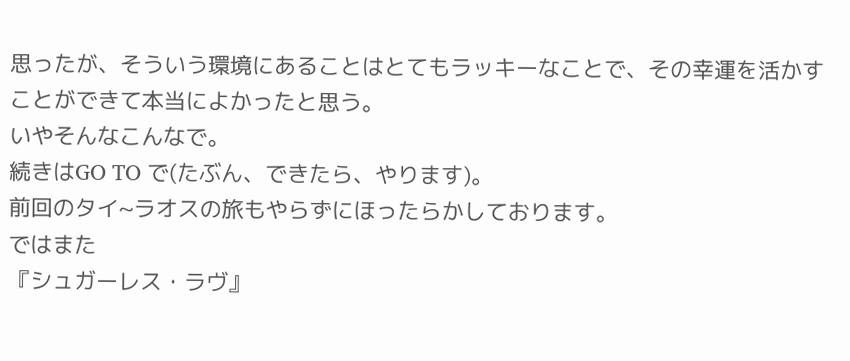思ったが、そういう環境にあることはとてもラッキーなことで、その幸運を活かすことができて本当によかったと思う。
いやそんなこんなで。
続きはGO TO で(たぶん、できたら、やります)。
前回のタイ~ラオスの旅もやらずにほったらかしております。
ではまた
『シュガーレス・ラヴ』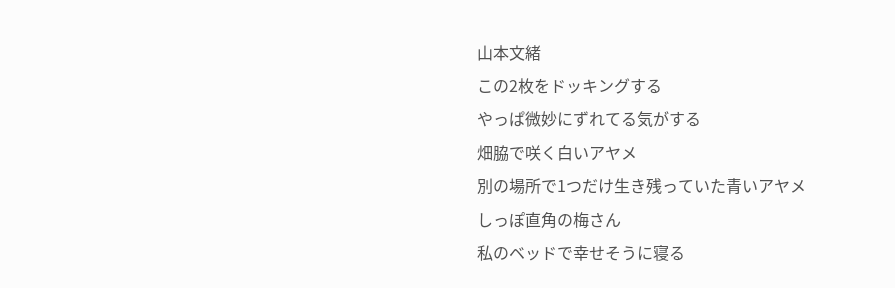山本文緒
この2枚をドッキングする
やっぱ微妙にずれてる気がする
畑脇で咲く白いアヤメ
別の場所で1つだけ生き残っていた青いアヤメ
しっぽ直角の梅さん
私のベッドで幸せそうに寝る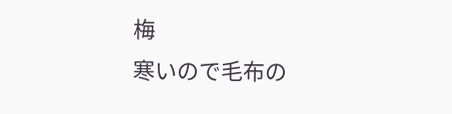梅
寒いので毛布の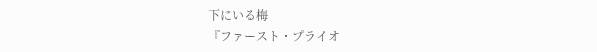下にいる梅
『ファースト・プライオ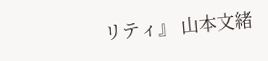リティ』 山本文緒